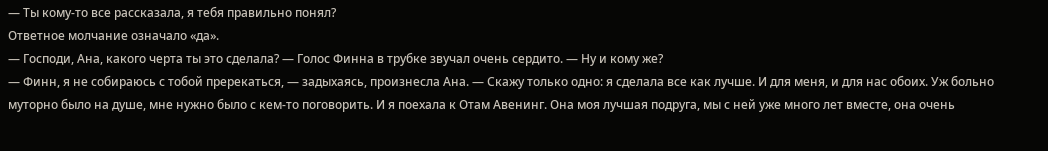— Ты кому-то все рассказала, я тебя правильно понял?
Ответное молчание означало «да».
— Господи, Ана, какого черта ты это сделала? — Голос Финна в трубке звучал очень сердито. — Ну и кому же?
— Финн, я не собираюсь с тобой пререкаться, — задыхаясь, произнесла Ана. — Скажу только одно: я сделала все как лучше. И для меня, и для нас обоих. Уж больно муторно было на душе, мне нужно было с кем-то поговорить. И я поехала к Отам Авенинг. Она моя лучшая подруга, мы с ней уже много лет вместе, она очень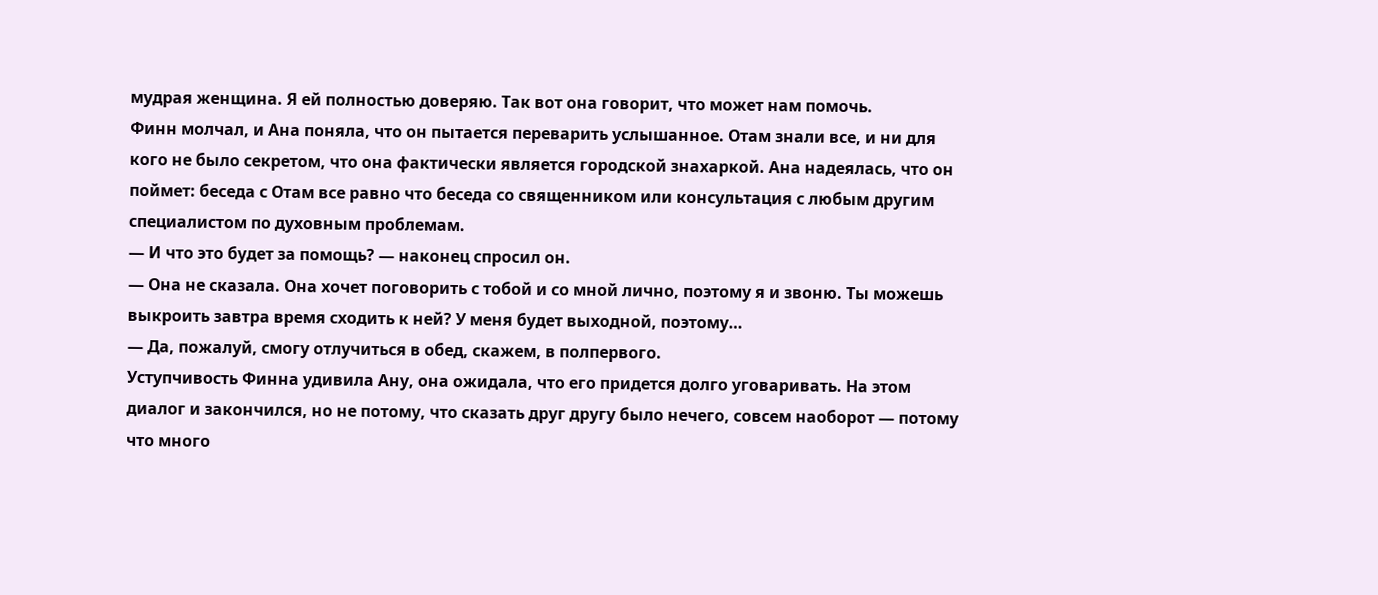мудрая женщина. Я ей полностью доверяю. Так вот она говорит, что может нам помочь.
Финн молчал, и Ана поняла, что он пытается переварить услышанное. Отам знали все, и ни для кого не было секретом, что она фактически является городской знахаркой. Ана надеялась, что он поймет: беседа с Отам все равно что беседа со священником или консультация с любым другим специалистом по духовным проблемам.
— И что это будет за помощь? — наконец спросил он.
— Она не сказала. Она хочет поговорить с тобой и со мной лично, поэтому я и звоню. Ты можешь выкроить завтра время сходить к ней? У меня будет выходной, поэтому…
— Да, пожалуй, смогу отлучиться в обед, скажем, в полпервого.
Уступчивость Финна удивила Ану, она ожидала, что его придется долго уговаривать. На этом диалог и закончился, но не потому, что сказать друг другу было нечего, совсем наоборот — потому что много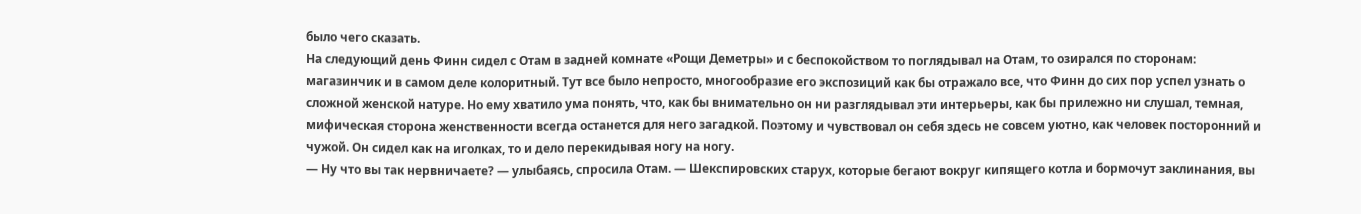было чего сказать.
На следующий день Финн сидел с Отам в задней комнате «Рощи Деметры» и с беспокойством то поглядывал на Отам, то озирался по сторонам: магазинчик и в самом деле колоритный. Тут все было непросто, многообразие его экспозиций как бы отражало все, что Финн до сих пор успел узнать о сложной женской натуре. Но ему хватило ума понять, что, как бы внимательно он ни разглядывал эти интерьеры, как бы прилежно ни слушал, темная, мифическая сторона женственности всегда останется для него загадкой. Поэтому и чувствовал он себя здесь не совсем уютно, как человек посторонний и чужой. Он сидел как на иголках, то и дело перекидывая ногу на ногу.
— Ну что вы так нервничаете? — улыбаясь, спросила Отам. — Шекспировских старух, которые бегают вокруг кипящего котла и бормочут заклинания, вы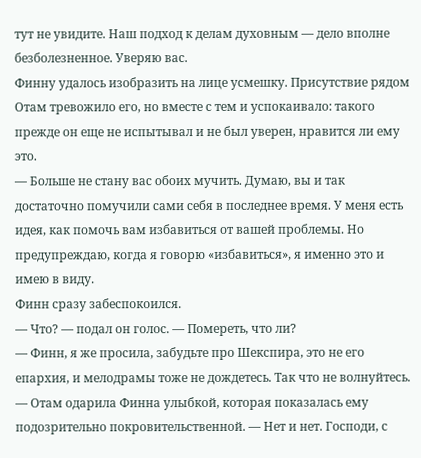тут не увидите. Наш подход к делам духовным — дело вполне безболезненное. Уверяю вас.
Финну удалось изобразить на лице усмешку. Присутствие рядом Отам тревожило его, но вместе с тем и успокаивало: такого прежде он еще не испытывал и не был уверен, нравится ли ему это.
— Больше не стану вас обоих мучить. Думаю, вы и так достаточно помучили сами себя в последнее время. У меня есть идея, как помочь вам избавиться от вашей проблемы. Но предупреждаю, когда я говорю «избавиться», я именно это и имею в виду.
Финн сразу забеспокоился.
— Что? — подал он голос. — Помереть, что ли?
— Финн, я же просила, забудьте про Шекспира, это не его епархия, и мелодрамы тоже не дождетесь. Так что не волнуйтесь. — Отам одарила Финна улыбкой, которая показалась ему подозрительно покровительственной. — Нет и нет. Господи, с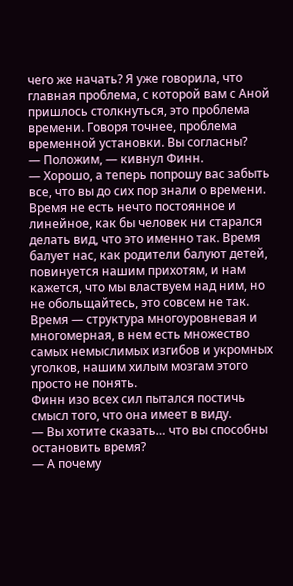чего же начать? Я уже говорила, что главная проблема, с которой вам с Аной пришлось столкнуться, это проблема времени. Говоря точнее, проблема временной установки. Вы согласны?
— Положим, — кивнул Финн.
— Хорошо, а теперь попрошу вас забыть все, что вы до сих пор знали о времени. Время не есть нечто постоянное и линейное, как бы человек ни старался делать вид, что это именно так. Время балует нас, как родители балуют детей, повинуется нашим прихотям, и нам кажется, что мы властвуем над ним, но не обольщайтесь, это совсем не так. Время — структура многоуровневая и многомерная, в нем есть множество самых немыслимых изгибов и укромных уголков, нашим хилым мозгам этого просто не понять.
Финн изо всех сил пытался постичь смысл того, что она имеет в виду.
— Вы хотите сказать… что вы способны остановить время?
— А почему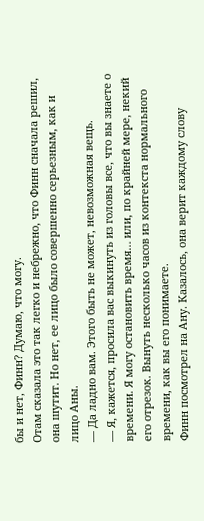бы и нет, Финн? Думаю, что могу.
Отам сказала это так легко и небрежно, что Финн сначала решил, она шутит. Но нет, ее лицо было совершенно серьезным, как и лицо Аны.
— Да ладно вам. Этого быть не может, невозможная вещь.
— Я, кажется, просила вас выкинуть из головы все, что вы знаете о времени. Я могу остановить время… или, по крайней мере, некий его отрезок. Вынуть несколько часов из контекста нормального времени, как вы его понимаете.
Финн посмотрел на Ану. Казалось, она верит каждому слову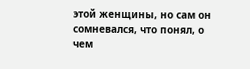этой женщины, но сам он сомневался, что понял, о чем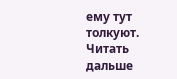ему тут толкуют.
Читать дальше